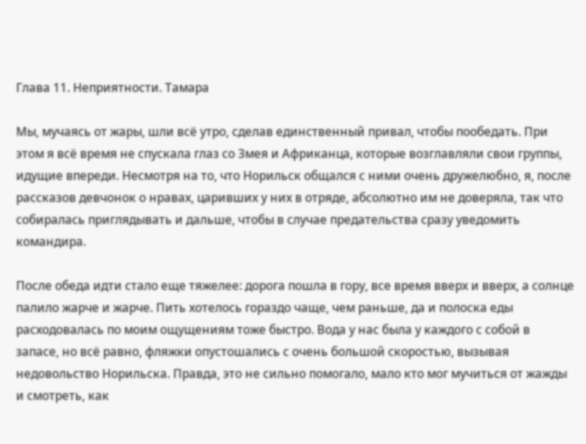Глава 11. Неприятности. Тамара

Мы, мучаясь от жары, шли всё утро, сделав единственный привал, чтобы пообедать. При этом я всё время не спускала глаз со Змея и Африканца, которые возглавляли свои группы, идущие впереди. Несмотря на то, что Норильск общался с ними очень дружелюбно, я, после рассказов девчонок о нравах, царивших у них в отряде, абсолютно им не доверяла, так что собиралась приглядывать и дальше, чтобы в случае предательства сразу уведомить командира.

После обеда идти стало еще тяжелее: дорога пошла в гору, все время вверх и вверх, а солнце палило жарче и жарче. Пить хотелось гораздо чаще, чем раньше, да и полоска еды расходовалась по моим ощущениям тоже быстро. Вода у нас была у каждого с собой в запасе, но всё равно, фляжки опустошались с очень большой скоростью, вызывая недовольство Норильска. Правда, это не сильно помогало, мало кто мог мучиться от жажды и смотреть, как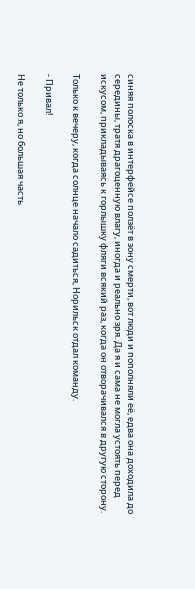синяя полоска в интерфейсе ползёт в зону смерти, вот люди и пополняли её, едва она доходила до середины, тратя драгоценную влагу, иногда и реально зря. Да я и сама не могла устоять перед искусом, прикладываясь к горлышку фляги всякий раз, когда он отворачивался в другую сторону.

Только к вечеру, когда солнце начало садиться, Норильск отдал команду.

- Привал!

Не только я, но большая часть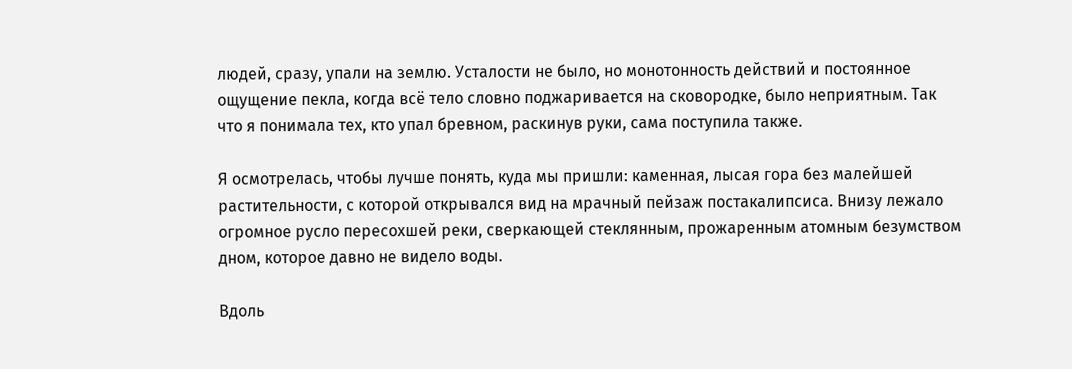людей, сразу, упали на землю. Усталости не было, но монотонность действий и постоянное ощущение пекла, когда всё тело словно поджаривается на сковородке, было неприятным. Так что я понимала тех, кто упал бревном, раскинув руки, сама поступила также.

Я осмотрелась, чтобы лучше понять, куда мы пришли: каменная, лысая гора без малейшей растительности, с которой открывался вид на мрачный пейзаж постакалипсиса. Внизу лежало огромное русло пересохшей реки, сверкающей стеклянным, прожаренным атомным безумством дном, которое давно не видело воды.

Вдоль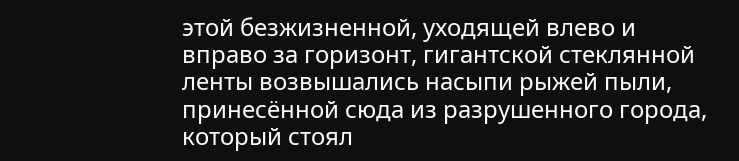этой безжизненной, уходящей влево и вправо за горизонт, гигантской стеклянной ленты возвышались насыпи рыжей пыли, принесённой сюда из разрушенного города, который стоял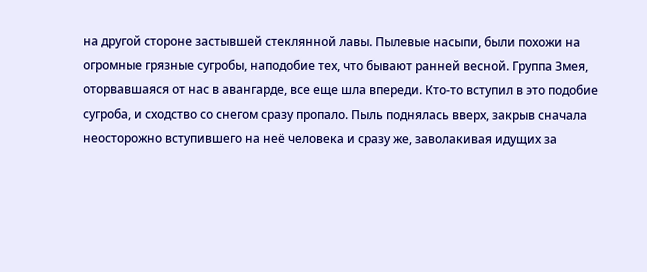на другой стороне застывшей стеклянной лавы. Пылевые насыпи, были похожи на огромные грязные сугробы, наподобие тех, что бывают ранней весной. Группа Змея, оторвавшаяся от нас в авангарде, все еще шла впереди. Кто-то вступил в это подобие сугроба, и сходство со снегом сразу пропало. Пыль поднялась вверх, закрыв сначала неосторожно вступившего на неё человека и сразу же, заволакивая идущих за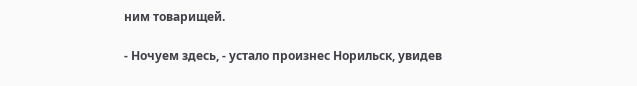ним товарищей.

- Ночуем здесь, - устало произнес Норильск, увидев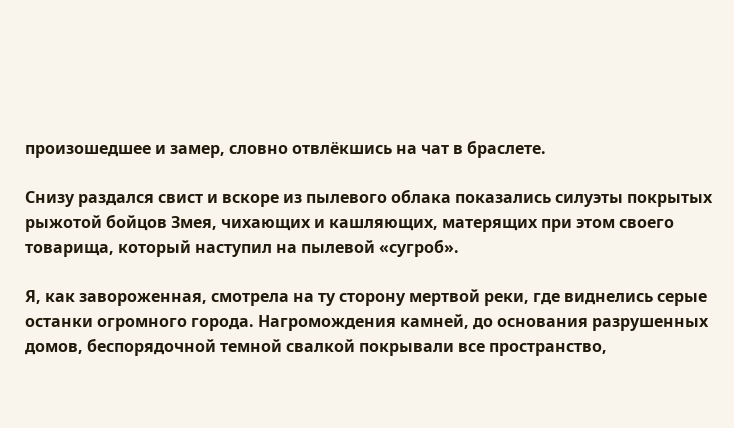произошедшее и замер, словно отвлёкшись на чат в браслете.

Снизу раздался свист и вскоре из пылевого облака показались силуэты покрытых рыжотой бойцов Змея, чихающих и кашляющих, матерящих при этом своего товарища, который наступил на пылевой «сугроб».

Я, как завороженная, смотрела на ту сторону мертвой реки, где виднелись серые останки огромного города. Нагромождения камней, до основания разрушенных домов, беспорядочной темной свалкой покрывали все пространство,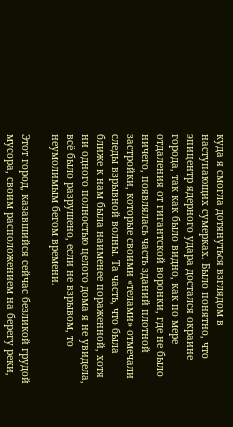куда я смогла дотянуться взглядом в наступающих сумерках. Было понятно, что эпицентр ядерного удара достался окраине города, так как было видно, как по мере отдаления от гигантской воронки, где не было ничего, появлялась часть зданий плотной застройки, которые своими «телами» отмечали следы взрывной волны. Та часть, что была ближе к нам была наименее пораженной, хотя ни одного полностью целого дома я не увидела, всё было разрушено, если не взрывом, то неумолимым бегом времени.

Этот город, казавшийся сейчас безликой грудой мусора, своим расположением на берегу реки,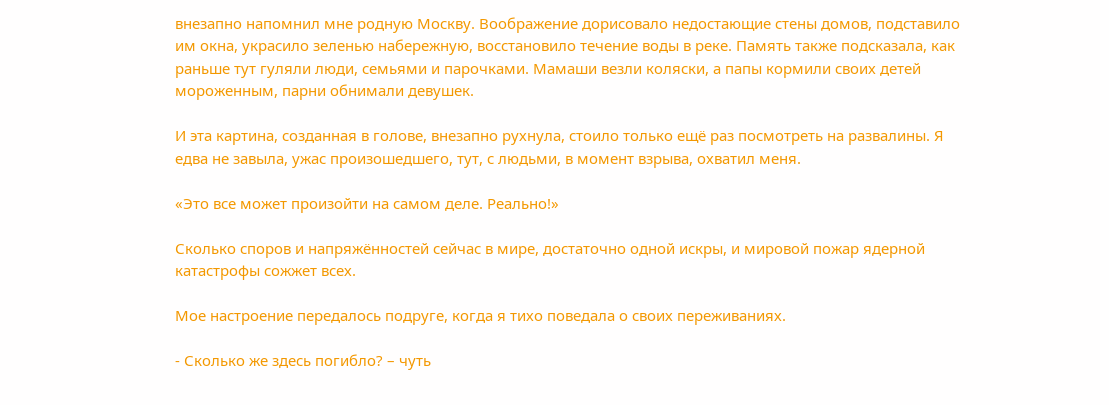внезапно напомнил мне родную Москву. Воображение дорисовало недостающие стены домов, подставило им окна, украсило зеленью набережную, восстановило течение воды в реке. Память также подсказала, как раньше тут гуляли люди, семьями и парочками. Мамаши везли коляски, а папы кормили своих детей мороженным, парни обнимали девушек.

И эта картина, созданная в голове, внезапно рухнула, стоило только ещё раз посмотреть на развалины. Я едва не завыла, ужас произошедшего, тут, с людьми, в момент взрыва, охватил меня.

«Это все может произойти на самом деле. Реально!»

Сколько споров и напряжённостей сейчас в мире, достаточно одной искры, и мировой пожар ядерной катастрофы сожжет всех.

Мое настроение передалось подруге, когда я тихо поведала о своих переживаниях.

- Сколько же здесь погибло? – чуть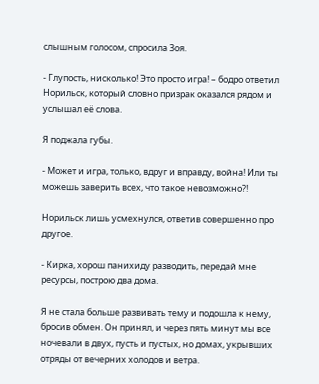слышным голосом, спросила Зоя.

- Глупость, нисколько! Это просто игра! – бодро ответил Норильск, который словно призрак оказался рядом и услышал её слова.

Я поджала губы.

- Может и игра, только, вдруг и вправду, война! Или ты можешь заверить всех, что такое невозможно?!

Норильск лишь усмехнулся, ответив совершенно про другое.

- Кирка, хорош панихиду разводить, передай мне ресурсы, построю два дома.

Я не стала больше развивать тему и подошла к нему, бросив обмен. Он принял, и через пять минут мы все ночевали в двух, пусть и пустых, но домах, укрывших отряды от вечерних холодов и ветра.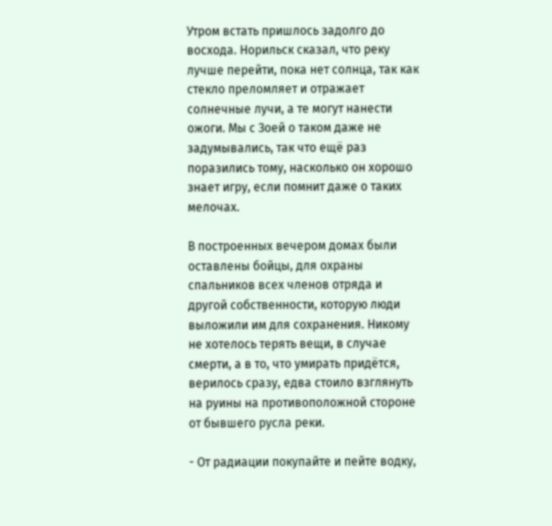Утром встать пришлось задолго до восхода. Норильск сказал, что реку лучше перейти, пока нет солнца, так как стекло преломляет и отражает солнечные лучи, а те могут нанести ожоги. Мы с Зоей о таком даже не задумывались, так что ещё раз поразились тому, насколько он хорошо знает игру, если помнит даже о таких мелочах.

В построенных вечером домах были оставлены бойцы, для охраны спальников всех членов отряда и другой собственности, которую люди выложили им для сохранения. Никому не хотелось терять вещи, в случае смерти, а в то, что умирать придётся, верилось сразу, едва стоило взглянуть на руины на противоположной стороне от бывшего русла реки.

- От радиации покупайте и пейте водку,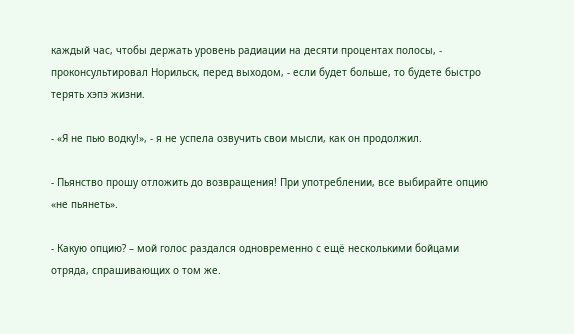каждый час, чтобы держать уровень радиации на десяти процентах полосы, - проконсультировал Норильск, перед выходом, - если будет больше, то будете быстро терять хэпэ жизни.

- «Я не пью водку!», - я не успела озвучить свои мысли, как он продолжил.

- Пьянство прошу отложить до возвращения! При употреблении, все выбирайте опцию «не пьянеть».

- Какую опцию? – мой голос раздался одновременно с ещё несколькими бойцами отряда, спрашивающих о том же.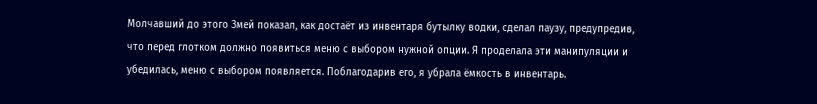Молчавший до этого Змей показал, как достаёт из инвентаря бутылку водки, сделал паузу, предупредив, что перед глотком должно появиться меню с выбором нужной опции. Я проделала эти манипуляции и убедилась, меню с выбором появляется. Поблагодарив его, я убрала ёмкость в инвентарь.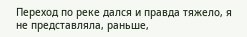Переход по реке дался и правда тяжело, я не представляла, раньше,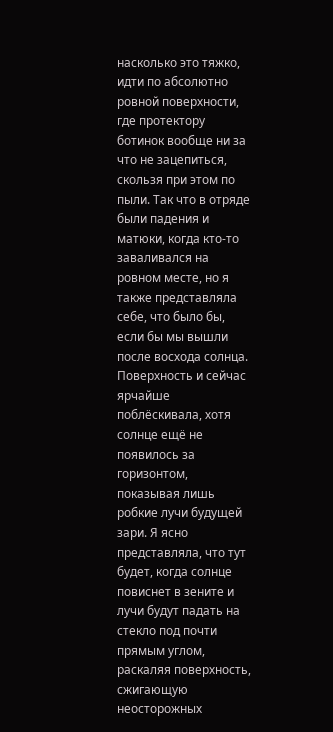насколько это тяжко, идти по абсолютно ровной поверхности, где протектору ботинок вообще ни за что не зацепиться, скользя при этом по пыли. Так что в отряде были падения и матюки, когда кто-то заваливался на ровном месте, но я также представляла себе, что было бы, если бы мы вышли после восхода солнца. Поверхность и сейчас ярчайше поблёскивала, хотя солнце ещё не появилось за горизонтом, показывая лишь робкие лучи будущей зари. Я ясно представляла, что тут будет, когда солнце повиснет в зените и лучи будут падать на стекло под почти прямым углом, раскаляя поверхность, сжигающую неосторожных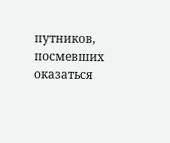путников, посмевших оказаться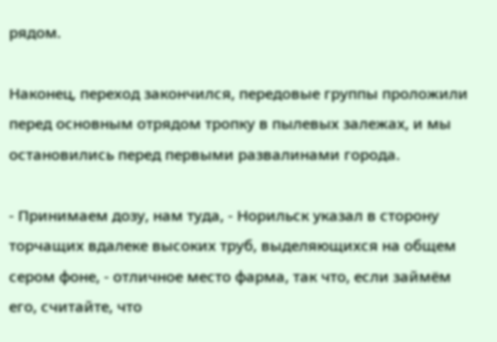рядом.

Наконец, переход закончился, передовые группы проложили перед основным отрядом тропку в пылевых залежах, и мы остановились перед первыми развалинами города.

- Принимаем дозу, нам туда, - Норильск указал в сторону торчащих вдалеке высоких труб, выделяющихся на общем сером фоне, - отличное место фарма, так что, если займём его, считайте, что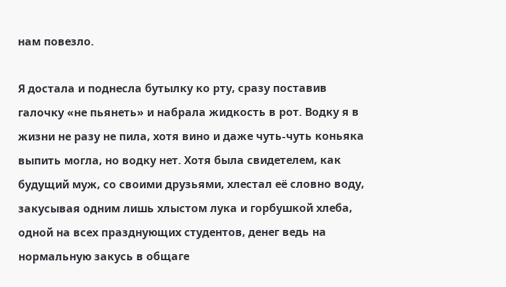нам повезло.

Я достала и поднесла бутылку ко рту, сразу поставив галочку «не пьянеть» и набрала жидкость в рот. Водку я в жизни не разу не пила, хотя вино и даже чуть-чуть коньяка выпить могла, но водку нет. Хотя была свидетелем, как будущий муж, со своими друзьями, хлестал её словно воду, закусывая одним лишь хлыстом лука и горбушкой хлеба, одной на всех празднующих студентов, денег ведь на нормальную закусь в общаге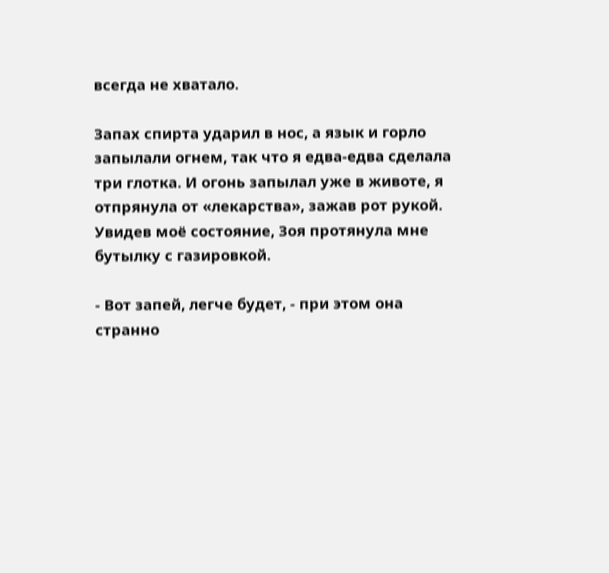всегда не хватало.

Запах спирта ударил в нос, а язык и горло запылали огнем, так что я едва-едва сделала три глотка. И огонь запылал уже в животе, я отпрянула от «лекарства», зажав рот рукой. Увидев моё состояние, Зоя протянула мне бутылку с газировкой.

- Вот запей, легче будет, - при этом она странно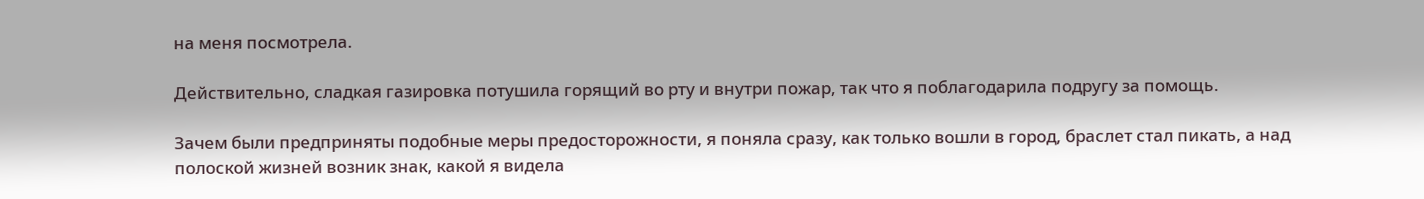на меня посмотрела.

Действительно, сладкая газировка потушила горящий во рту и внутри пожар, так что я поблагодарила подругу за помощь.

Зачем были предприняты подобные меры предосторожности, я поняла сразу, как только вошли в город, браслет стал пикать, а над полоской жизней возник знак, какой я видела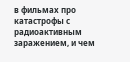в фильмах про катастрофы с радиоактивным заражением, и чем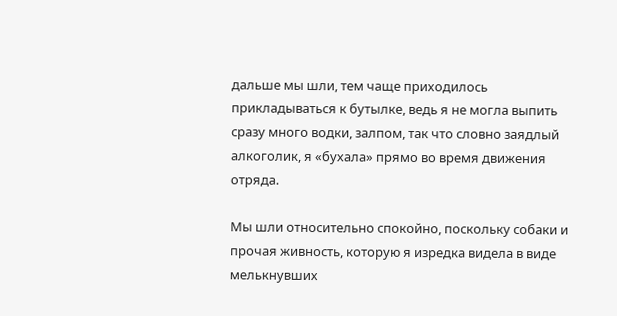дальше мы шли, тем чаще приходилось прикладываться к бутылке, ведь я не могла выпить сразу много водки, залпом, так что словно заядлый алкоголик, я «бухала» прямо во время движения отряда.

Мы шли относительно спокойно, поскольку собаки и прочая живность, которую я изредка видела в виде мелькнувших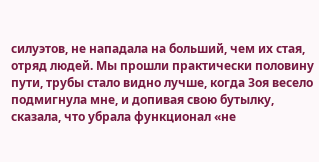силуэтов, не нападала на больший, чем их стая, отряд людей. Мы прошли практически половину пути, трубы стало видно лучше, когда Зоя весело подмигнула мне, и допивая свою бутылку, сказала, что убрала функционал «не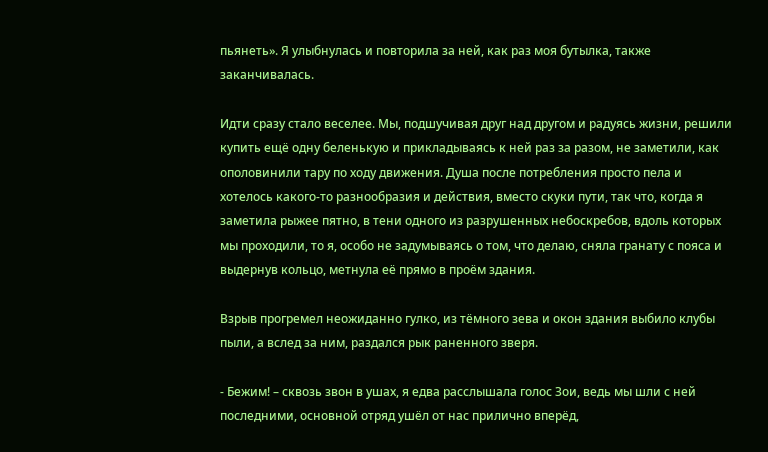пьянеть». Я улыбнулась и повторила за ней, как раз моя бутылка, также заканчивалась.

Идти сразу стало веселее. Мы, подшучивая друг над другом и радуясь жизни, решили купить ещё одну беленькую и прикладываясь к ней раз за разом, не заметили, как ополовинили тару по ходу движения. Душа после потребления просто пела и хотелось какого-то разнообразия и действия, вместо скуки пути, так что, когда я заметила рыжее пятно, в тени одного из разрушенных небоскребов, вдоль которых мы проходили, то я, особо не задумываясь о том, что делаю, сняла гранату с пояса и выдернув кольцо, метнула её прямо в проём здания.

Взрыв прогремел неожиданно гулко, из тёмного зева и окон здания выбило клубы пыли, а вслед за ним, раздался рык раненного зверя.

- Бежим! – сквозь звон в ушах, я едва расслышала голос Зои, ведь мы шли с ней последними, основной отряд ушёл от нас прилично вперёд,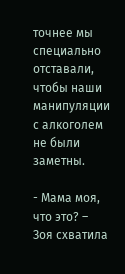точнее мы специально отставали, чтобы наши манипуляции с алкоголем не были заметны.

- Мама моя, что это? – Зоя схватила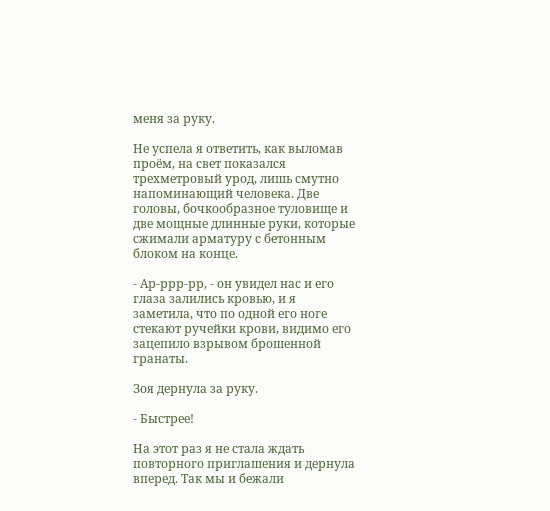меня за руку.

Не успела я ответить, как выломав проём, на свет показался трехметровый урод, лишь смутно напоминающий человека. Две головы, бочкообразное туловище и две мощные длинные руки, которые сжимали арматуру с бетонным блоком на конце.

- Ар-ррр-рр, - он увидел нас и его глаза залились кровью, и я заметила, что по одной его ноге стекают ручейки крови, видимо его зацепило взрывом брошенной гранаты.

Зоя дернула за руку.

- Быстрее!

На этот раз я не стала ждать повторного приглашения и дернула вперед. Так мы и бежали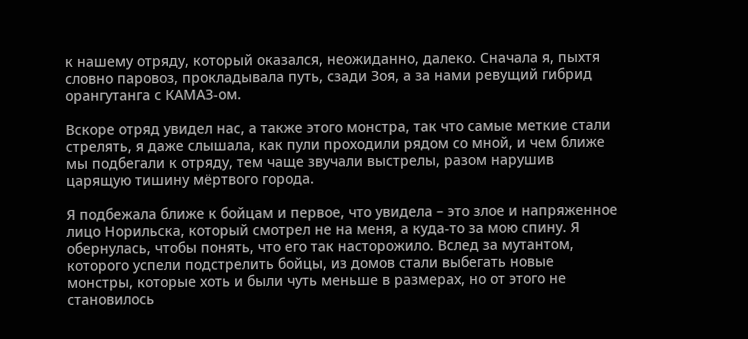к нашему отряду, который оказался, неожиданно, далеко. Сначала я, пыхтя словно паровоз, прокладывала путь, сзади Зоя, а за нами ревущий гибрид орангутанга с КАМАЗ-ом.

Вскоре отряд увидел нас, а также этого монстра, так что самые меткие стали стрелять, я даже слышала, как пули проходили рядом со мной, и чем ближе мы подбегали к отряду, тем чаще звучали выстрелы, разом нарушив царящую тишину мёртвого города.

Я подбежала ближе к бойцам и первое, что увидела – это злое и напряженное лицо Норильска, который смотрел не на меня, а куда-то за мою спину. Я обернулась, чтобы понять, что его так насторожило. Вслед за мутантом, которого успели подстрелить бойцы, из домов стали выбегать новые монстры, которые хоть и были чуть меньше в размерах, но от этого не становилось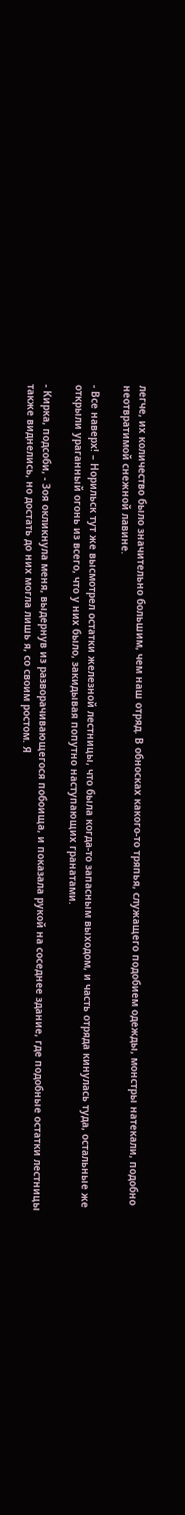легче, их количество было значительно большим, чем наш отряд. В обносках какого-то тряпья, служащего подобием одежды, монстры натекали, подобно неотвратимой снежной лавине.

- Все наверх! – Норильск тут же высмотрел остатки железной лестницы, что была когда-то запасным выходом, и часть отряда кинулась туда, остальные же открыли ураганный огонь из всего, что у них было, закидывая попутно наступающих гранатами.

- Кирка, подсоби, - Зоя окликнула меня, выдернув из разворачивающегося побоища, и показала рукой на соседнее здание, где подобные остатки лестницы также виднелись, но достать до них могла лишь я, со своим ростом. Я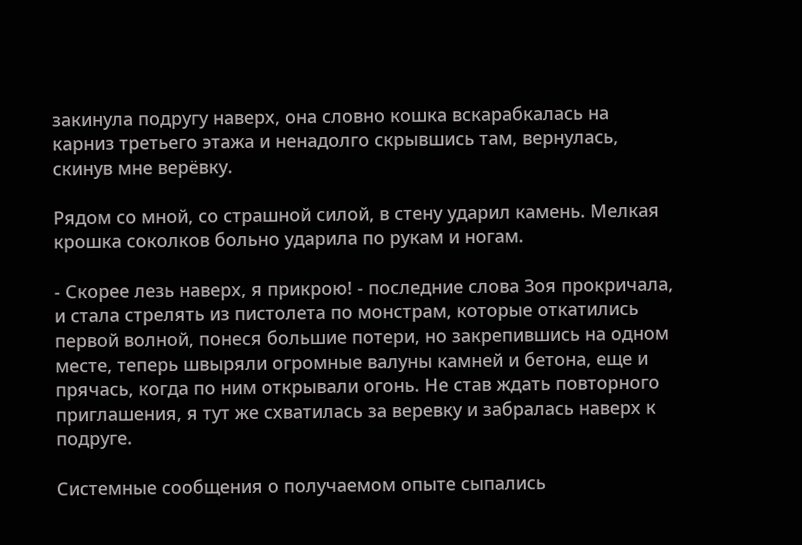закинула подругу наверх, она словно кошка вскарабкалась на карниз третьего этажа и ненадолго скрывшись там, вернулась, скинув мне верёвку.

Рядом со мной, со страшной силой, в стену ударил камень. Мелкая крошка соколков больно ударила по рукам и ногам.

- Скорее лезь наверх, я прикрою! - последние слова Зоя прокричала, и стала стрелять из пистолета по монстрам, которые откатились первой волной, понеся большие потери, но закрепившись на одном месте, теперь швыряли огромные валуны камней и бетона, еще и прячась, когда по ним открывали огонь. Не став ждать повторного приглашения, я тут же схватилась за веревку и забралась наверх к подруге.

Системные сообщения о получаемом опыте сыпались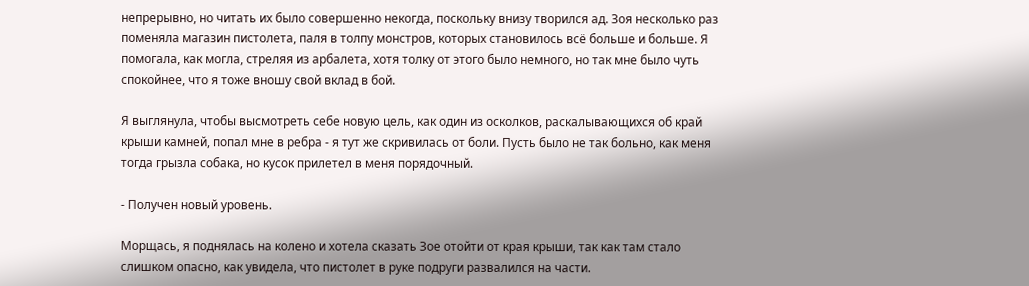непрерывно, но читать их было совершенно некогда, поскольку внизу творился ад. Зоя несколько раз поменяла магазин пистолета, паля в толпу монстров, которых становилось всё больше и больше. Я помогала, как могла, стреляя из арбалета, хотя толку от этого было немного, но так мне было чуть спокойнее, что я тоже вношу свой вклад в бой.

Я выглянула, чтобы высмотреть себе новую цель, как один из осколков, раскалывающихся об край крыши камней, попал мне в ребра - я тут же скривилась от боли. Пусть было не так больно, как меня тогда грызла собака, но кусок прилетел в меня порядочный.

- Получен новый уровень.

Морщась, я поднялась на колено и хотела сказать Зое отойти от края крыши, так как там стало слишком опасно, как увидела, что пистолет в руке подруги развалился на части.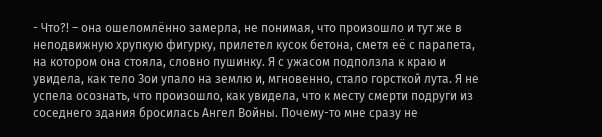- Что?! – она ошеломлённо замерла, не понимая, что произошло и тут же в неподвижную хрупкую фигурку, прилетел кусок бетона, сметя её с парапета, на котором она стояла, словно пушинку. Я с ужасом подползла к краю и увидела, как тело Зои упало на землю и, мгновенно, стало горсткой лута. Я не успела осознать, что произошло, как увидела, что к месту смерти подруги из соседнего здания бросилась Ангел Войны. Почему-то мне сразу не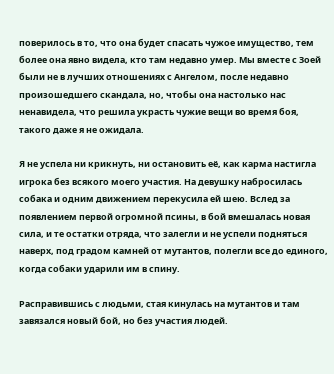поверилось в то, что она будет спасать чужое имущество, тем более она явно видела, кто там недавно умер. Мы вместе с Зоей были не в лучших отношениях с Ангелом, после недавно произошедшего скандала, но, чтобы она настолько нас ненавидела, что решила украсть чужие вещи во время боя, такого даже я не ожидала.

Я не успела ни крикнуть, ни остановить её, как карма настигла игрока без всякого моего участия. На девушку набросилась собака и одним движением перекусила ей шею. Вслед за появлением первой огромной псины, в бой вмешалась новая сила, и те остатки отряда, что залегли и не успели подняться наверх, под градом камней от мутантов, полегли все до единого, когда собаки ударили им в спину.

Расправившись с людьми, стая кинулась на мутантов и там завязался новый бой, но без участия людей.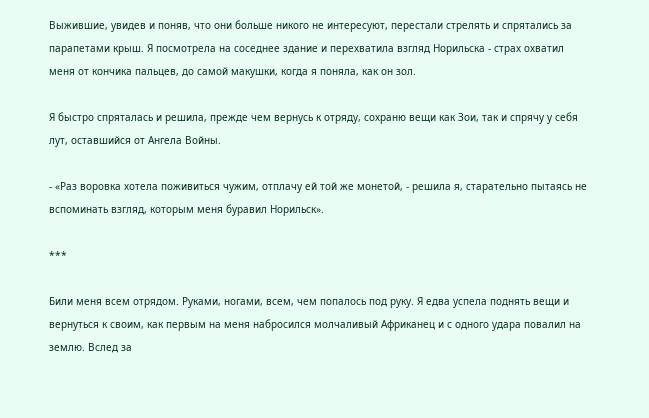Выжившие, увидев и поняв, что они больше никого не интересуют, перестали стрелять и спрятались за парапетами крыш. Я посмотрела на соседнее здание и перехватила взгляд Норильска - страх охватил меня от кончика пальцев, до самой макушки, когда я поняла, как он зол.

Я быстро спряталась и решила, прежде чем вернусь к отряду, сохраню вещи как Зои, так и спрячу у себя лут, оставшийся от Ангела Войны.

- «Раз воровка хотела поживиться чужим, отплачу ей той же монетой, - решила я, старательно пытаясь не вспоминать взгляд, которым меня буравил Норильск».

***

Били меня всем отрядом. Руками, ногами, всем, чем попалось под руку. Я едва успела поднять вещи и вернуться к своим, как первым на меня набросился молчаливый Африканец и с одного удара повалил на землю. Вслед за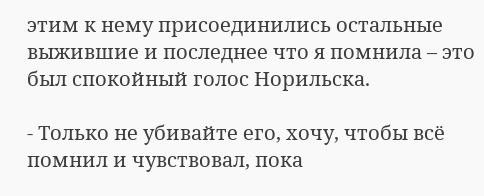этим к нему присоединились остальные выжившие и последнее что я помнила – это был спокойный голос Норильска.

- Только не убивайте его, хочу, чтобы всё помнил и чувствовал, пока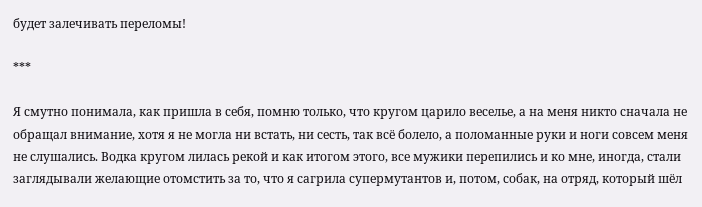будет залечивать переломы!

***

Я смутно понимала, как пришла в себя, помню только, что кругом царило веселье, а на меня никто сначала не обращал внимание, хотя я не могла ни встать, ни сесть, так всё болело, а поломанные руки и ноги совсем меня не слушались. Водка кругом лилась рекой и как итогом этого, все мужики перепились и ко мне, иногда, стали заглядывали желающие отомстить за то, что я сагрила супермутантов и, потом, собак, на отряд, который шёл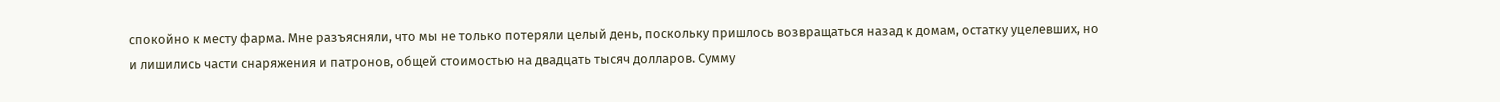спокойно к месту фарма. Мне разъясняли, что мы не только потеряли целый день, поскольку пришлось возвращаться назад к домам, остатку уцелевших, но и лишились части снаряжения и патронов, общей стоимостью на двадцать тысяч долларов. Сумму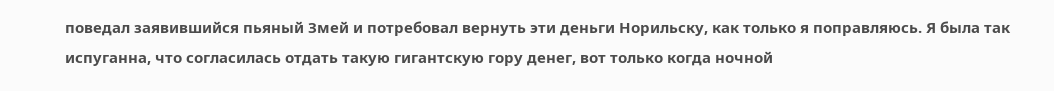поведал заявившийся пьяный Змей и потребовал вернуть эти деньги Норильску, как только я поправляюсь. Я была так испуганна, что согласилась отдать такую гигантскую гору денег, вот только когда ночной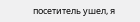посетитель ушел, я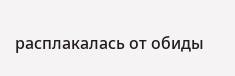расплакалась от обиды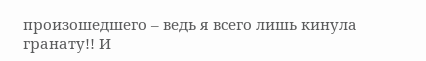произошедшего – ведь я всего лишь кинула гранату!! И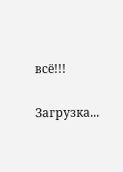всё!!!

Загрузка...